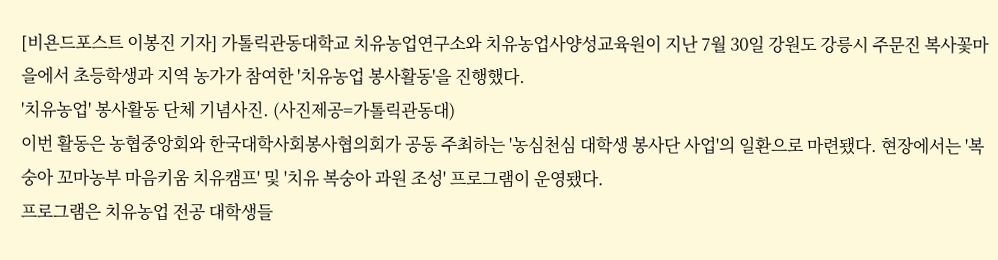[비욘드포스트 이봉진 기자] 가톨릭관동대학교 치유농업연구소와 치유농업사양성교육원이 지난 7월 30일 강원도 강릉시 주문진 복사꽃마을에서 초등학생과 지역 농가가 참여한 '치유농업 봉사활동'을 진행했다.
'치유농업' 봉사활동 단체 기념사진. (사진제공=가톨릭관동대)
이번 활동은 농협중앙회와 한국대학사회봉사협의회가 공동 주최하는 '농심천심 대학생 봉사단 사업'의 일환으로 마련됐다. 현장에서는 '복숭아 꼬마농부 마음키움 치유캠프' 및 '치유 복숭아 과원 조성' 프로그램이 운영됐다.
프로그램은 치유농업 전공 대학생들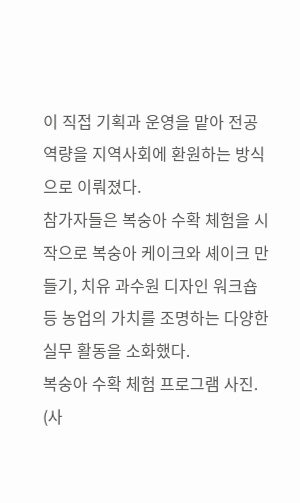이 직접 기획과 운영을 맡아 전공 역량을 지역사회에 환원하는 방식으로 이뤄졌다.
참가자들은 복숭아 수확 체험을 시작으로 복숭아 케이크와 셰이크 만들기, 치유 과수원 디자인 워크숍 등 농업의 가치를 조명하는 다양한 실무 활동을 소화했다.
복숭아 수확 체험 프로그램 사진. (사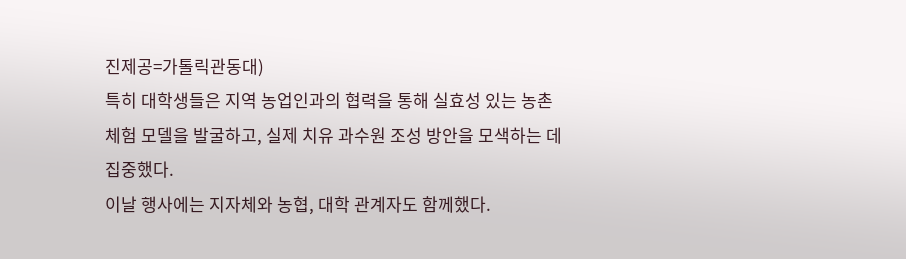진제공=가톨릭관동대)
특히 대학생들은 지역 농업인과의 협력을 통해 실효성 있는 농촌 체험 모델을 발굴하고, 실제 치유 과수원 조성 방안을 모색하는 데 집중했다.
이날 행사에는 지자체와 농협, 대학 관계자도 함께했다.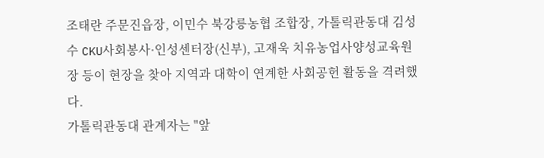조태란 주문진읍장, 이민수 북강릉농협 조합장, 가톨릭관동대 김성수 CKU사회봉사·인성센터장(신부), 고재욱 치유농업사양성교육원장 등이 현장을 찾아 지역과 대학이 연계한 사회공헌 활동을 격려했다.
가톨릭관동대 관계자는 "앞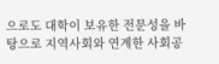으로도 대학이 보유한 전문성을 바탕으로 지역사회와 연계한 사회공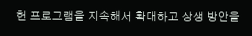헌 프로그램을 지속해서 확대하고 상생 방안을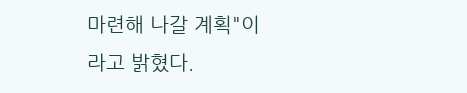마련해 나갈 계획"이라고 밝혔다.